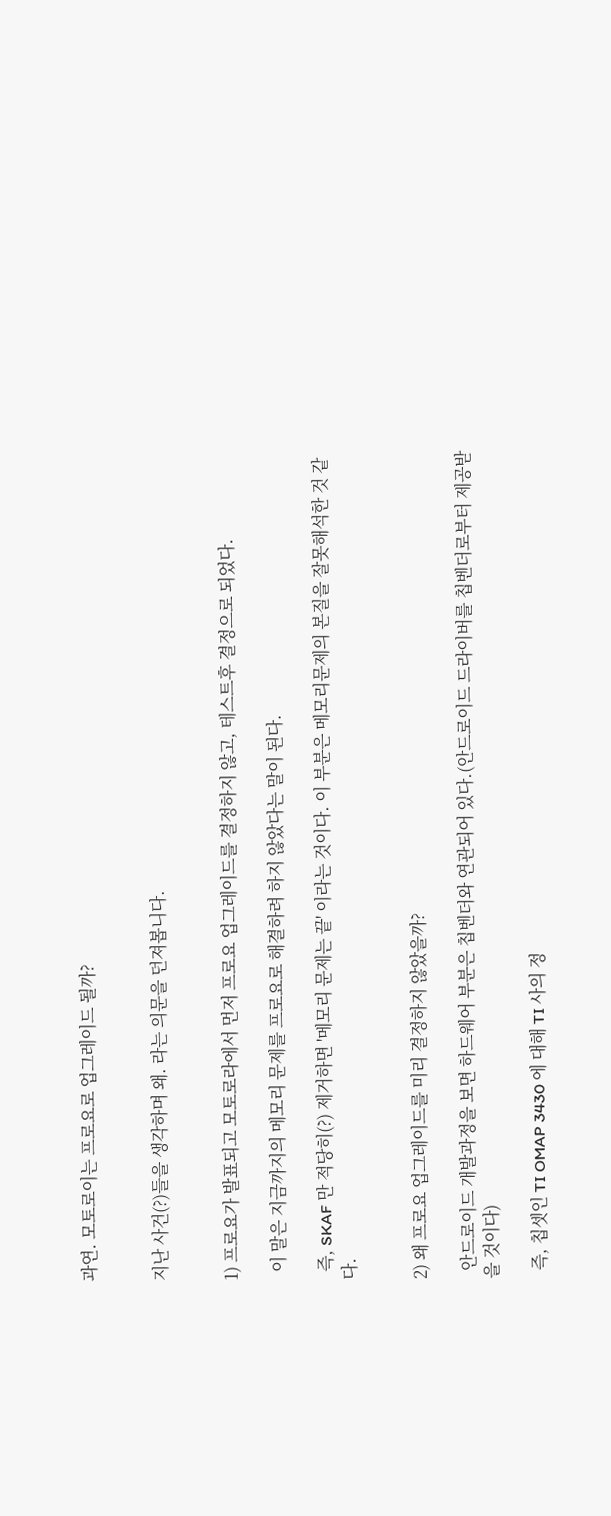과연. 모토로이는 프로요로 업그레이드 될까?


지난 사건(?)들을 생각하며 왜. 라는 의문을 던져봅니다.


1) 프로요가 발표되고 모토로라에서 먼저 프로요 업그레이드를 결정하지 않고, 테스트후 결정으로 되었다.

  이 말은 지금까지의 메모리 문제를 프로요로 해결하려 하지 않았다는 말이 된다.

  즉, SKAF 만 적당히(?) 제거하면 '메모리 문제는 끝' 이라는 것이다. 이 부분은 메모리문제의 본질을 잘못해석한 것 같다.


2) 왜 프로요 업그레이드를 미리 결정하지 않았을까?

  안드로이드 개발과정을 보면 하드웨어 부분은 칩벤더와 연관되어 있다.(안드로이드 드라이버를 칩벤더로부터 제공받을 것이다)

  즉, 칩셋인 TI OMAP 3430 에 대해 TI 사의 정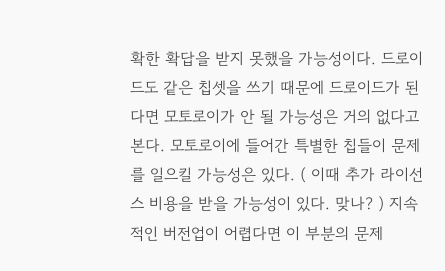확한 확답을 받지 못했을 가능성이다. 드로이드도 같은 칩셋을 쓰기 때문에 드로이드가 된다면 모토로이가 안 될 가능성은 거의 없다고 본다. 모토로이에 들어간 특별한 칩들이 문제를 일으킬 가능성은 있다. ( 이때 추가 라이선스 비용을 받을 가능성이 있다. 맞나? ) 지속적인 버전업이 어렵다면 이 부분의 문제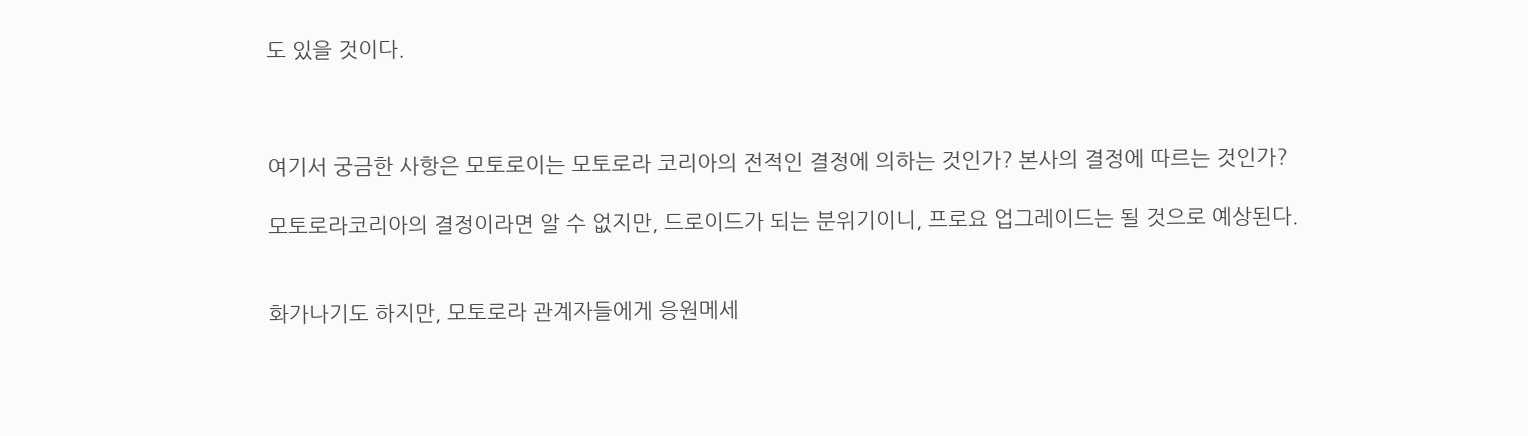도 있을 것이다.



여기서 궁금한 사항은 모토로이는 모토로라 코리아의 전적인 결정에 의하는 것인가? 본사의 결정에 따르는 것인가?

모토로라코리아의 결정이라면 알 수 없지만, 드로이드가 되는 분위기이니, 프로요 업그레이드는 될 것으로 예상된다.


화가나기도 하지만, 모토로라 관계자들에게 응원메세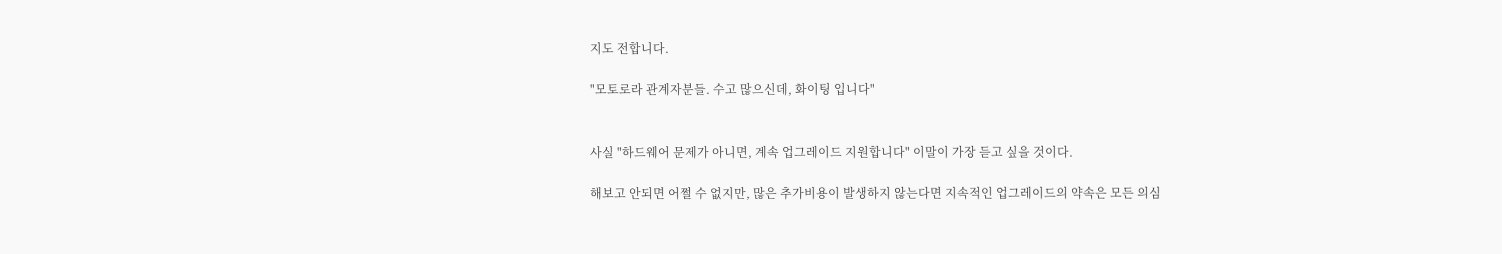지도 전합니다.

"모토로라 관계자분들. 수고 많으신데, 화이팅 입니다"


사실 "하드웨어 문제가 아니면, 계속 업그레이드 지원합니다" 이말이 가장 듣고 싶을 것이다.

해보고 안되면 어쩔 수 없지만, 많은 추가비용이 발생하지 않는다면 지속적인 업그레이드의 약속은 모든 의심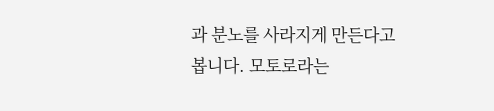과 분노를 사라지게 만든다고 봅니다. 모토로라는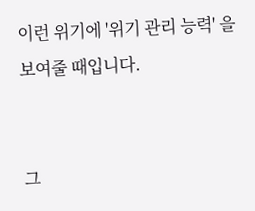이런 위기에 '위기 관리 능력' 을 보여줄 때입니다.


그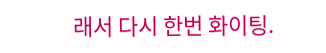래서 다시 한번 화이팅.